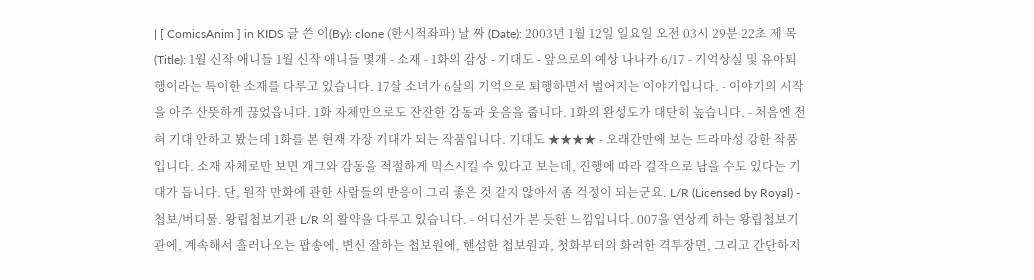| [ ComicsAnim ] in KIDS 글 쓴 이(By): clone (한시적좌파) 날 짜 (Date): 2003년 1월 12일 일요일 오전 03시 29분 22초 제 목(Title): 1월 신작 애니들 1월 신작 애니들 몇개 - 소재 - 1화의 감상 - 기대도 - 앞으로의 예상 나나카 6/17 - 기억상실 및 유아퇴행이라는 특이한 소재를 다루고 있습니다. 17살 소녀가 6살의 기억으로 퇴행하면서 벌어지는 이야기입니다. - 이야기의 시작을 아주 산뜻하게 끊었읍니다. 1화 자체만으로도 잔잔한 감동과 웃음을 줍니다. 1화의 완성도가 대단히 높습니다. - 처음엔 전혀 기대 안하고 봤는데 1화를 본 현재 가장 기대가 되는 작품입니다. 기대도 ★★★★ - 오래간만에 보는 드라마성 강한 작품입니다. 소재 자체로만 보면 개그와 감동을 적절하게 믹스시킬 수 있다고 보는데, 진행에 따라 걸작으로 남을 수도 있다는 기대가 듭니다. 단, 원작 만화에 관한 사람들의 반응이 그리 좋은 것 같지 않아서 좀 걱정이 되는군요. L/R (Licensed by Royal) - 첩보/버디물. 왕립첩보기관 L/R 의 활약을 다루고 있습니다. - 어디선가 본 듯한 느낌입니다. 007을 연상케 하는 왕립첩보기관에, 계속해서 흘러나오는 팝송에, 변신 잘하는 첩보원에, 핸섬한 첩보원과, 첫화부터의 화려한 격투장면, 그리고 간단하지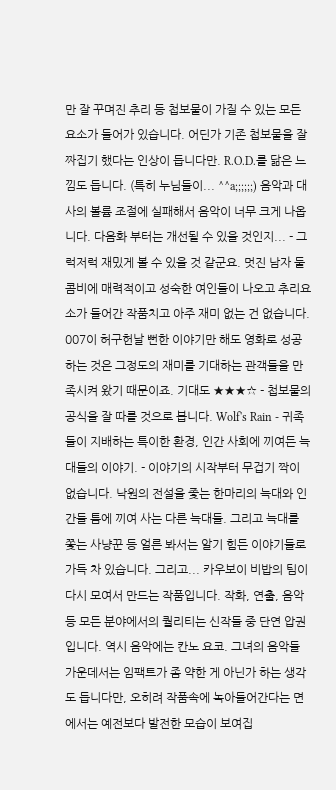만 잘 꾸며진 추리 등 첩보물이 가질 수 있는 모든 요소가 들어가 있습니다. 어딘가 기존 첩보물을 잘 짜집기 했다는 인상이 듭니다만. R.O.D.를 닮은 느낌도 듭니다. (특히 누님들이... ^^a;;;;;;) 음악과 대사의 볼륨 조절에 실패해서 음악이 너무 크게 나옵니다. 다음화 부터는 개선될 수 있을 것인지... - 그럭저럭 재밌게 볼 수 있을 것 같군요. 멋진 남자 둘 콤비에 매력적이고 성숙한 여인들이 나오고 추리요소가 들어간 작품치고 아주 재미 없는 건 없습니다. 007이 허구헌날 뻔한 이야기만 해도 영화로 성공하는 것은 그정도의 재미를 기대하는 관객들을 만족시켜 왔기 때문이죠. 기대도 ★★★☆ - 첩보물의 공식을 잘 따를 것으로 봅니다. Wolf's Rain - 귀족들이 지배하는 특이한 환경, 인간 사회에 끼여든 늑대들의 이야기. - 이야기의 시작부터 무겁기 짝이 없습니다. 낙원의 전설을 좇는 한마리의 늑대와 인간들 틈에 끼여 사는 다른 늑대들. 그리고 늑대를 쫓는 사냥꾼 등 얼른 봐서는 알기 힘든 이야기들로 가득 차 있습니다. 그리고... 카우보이 비밥의 팀이 다시 모여서 만드는 작품입니다. 작화, 연출, 음악 등 모든 분야에서의 퀄리티는 신작들 중 단연 압권입니다. 역시 음악에는 칸노 요코. 그녀의 음악들 가운데서는 임팩트가 좀 약한 게 아닌가 하는 생각도 듭니다만, 오히려 작품속에 녹아들어간다는 면에서는 예전보다 발전한 모습이 보여집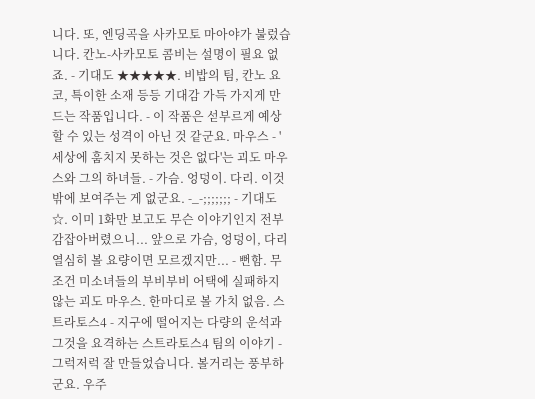니다. 또, 엔딩곡을 사카모토 마아야가 불렀습니다. 칸노-사카모토 콤비는 설명이 필요 없죠. - 기대도 ★★★★★. 비밥의 팀, 칸노 요코, 특이한 소재 등등 기대감 가득 가지게 만드는 작품입니다. - 이 작품은 섣부르게 예상할 수 있는 성격이 아닌 것 같군요. 마우스 - '세상에 훔치지 못하는 것은 없다'는 괴도 마우스와 그의 하녀들. - 가슴. 엉덩이. 다리. 이것밖에 보여주는 게 없군요. -_-;;;;;;; - 기대도 ☆. 이미 1화만 보고도 무슨 이야기인지 전부 감잡아버렸으니... 앞으로 가슴, 엉덩이, 다리 열심히 볼 요량이면 모르겠지만... - 뻔함. 무조건 미소녀들의 부비부비 어택에 실패하지 않는 괴도 마우스. 한마디로 볼 가치 없음. 스트라토스4 - 지구에 떨어지는 다량의 운석과 그것을 요격하는 스트라토스4 팀의 이야기 - 그럭저럭 잘 만들었습니다. 볼거리는 풍부하군요. 우주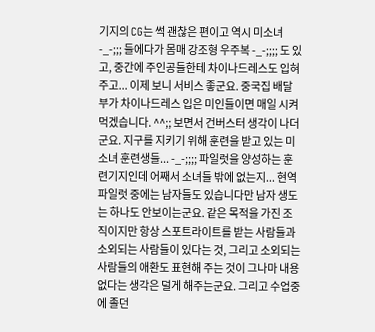기지의 CG는 썩 괜찮은 편이고 역시 미소녀 -_-;;; 들에다가 몸매 강조형 우주복 -_-;;;; 도 있고, 중간에 주인공들한테 차이나드레스도 입혀주고... 이제 보니 서비스 좋군요. 중국집 배달부가 차이나드레스 입은 미인들이면 매일 시켜 먹겠습니다. ^^;; 보면서 건버스터 생각이 나더군요. 지구를 지키기 위해 훈련을 받고 있는 미소녀 훈련생들... -_-;;;; 파일럿을 양성하는 훈련기지인데 어째서 소녀들 밖에 없는지... 현역 파일럿 중에는 남자들도 있습니다만 남자 생도는 하나도 안보이는군요. 같은 목적을 가진 조직이지만 항상 스포트라이트를 받는 사람들과 소외되는 사람들이 있다는 것, 그리고 소외되는 사람들의 애환도 표현해 주는 것이 그나마 내용 없다는 생각은 덜게 해주는군요. 그리고 수업중에 졸던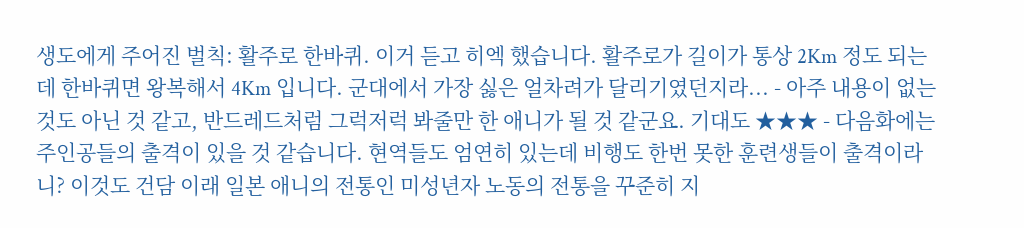생도에게 주어진 벌칙: 활주로 한바퀴. 이거 듣고 히엑 했습니다. 활주로가 길이가 통상 2Km 정도 되는데 한바퀴면 왕복해서 4Km 입니다. 군대에서 가장 싫은 얼차려가 달리기였던지라... - 아주 내용이 없는 것도 아닌 것 같고, 반드레드처럼 그럭저럭 봐줄만 한 애니가 될 것 같군요. 기대도 ★★★ - 다음화에는 주인공들의 출격이 있을 것 같습니다. 현역들도 엄연히 있는데 비행도 한번 못한 훈련생들이 출격이라니? 이것도 건담 이래 일본 애니의 전통인 미성년자 노동의 전통을 꾸준히 지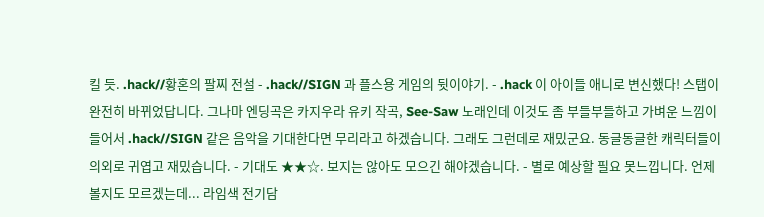킬 듯. .hack//황혼의 팔찌 전설 - .hack//SIGN 과 플스용 게임의 뒷이야기. - .hack 이 아이들 애니로 변신했다! 스탭이 완전히 바뀌었답니다. 그나마 엔딩곡은 카지우라 유키 작곡, See-Saw 노래인데 이것도 좀 부들부들하고 가벼운 느낌이 들어서 .hack//SIGN 같은 음악을 기대한다면 무리라고 하겠습니다. 그래도 그런데로 재밌군요. 동글동글한 캐릭터들이 의외로 귀엽고 재밌습니다. - 기대도 ★★☆. 보지는 않아도 모으긴 해야겠습니다. - 별로 예상할 필요 못느낍니다. 언제 볼지도 모르겠는데... 라임색 전기담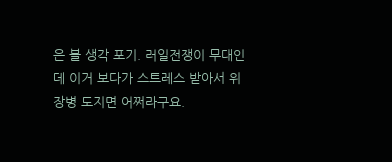은 볼 생각 포기. 러일전쟁이 무대인데 이거 보다가 스트레스 받아서 위장병 도지면 어쩌라구요.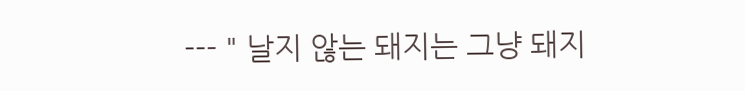--- " 날지 않는 돼지는 그냥 돼지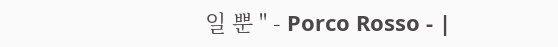일 뿐 " - Porco Rosso - |